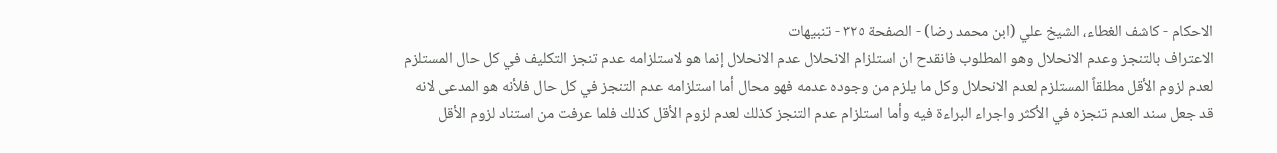الاحكام - كاشف الغطاء، الشيخ علي (ابن محمد رضا) - الصفحة ٣٢٥ - تنبيهات
الاعتراف بالتنجز وعدم الانحلال وهو المطلوب فانقدح ان استلزام الانحلال عدم الانحلال إنما هو لاستلزامه عدم تنجز التكليف في كل حال المستلزم لعدم لزوم الأقل مطلقاً المستلزم لعدم الانحلال وكل ما يلزم من وجوده عدمه فهو محال أما استلزامه عدم التنجز في كل حال فلأنه هو المدعى لانه قد جعل سند العدم تنجزه في الأكثر واجراء البراءة فيه وأما استلزام عدم التنجز كذلك لعدم لزوم الأقل كذلك فلما عرفت من استناد لزوم الأقل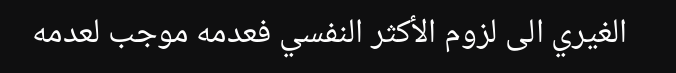الغيري الى لزوم الأكثر النفسي فعدمه موجب لعدمه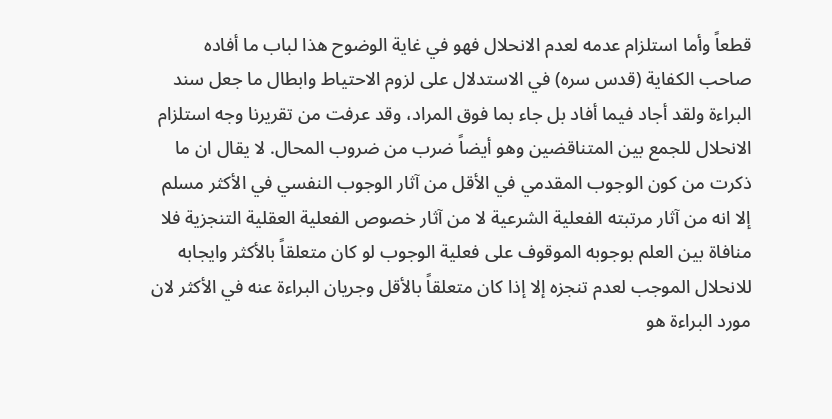قطعاً وأما استلزام عدمه لعدم الانحلال فهو في غاية الوضوح هذا لباب ما أفاده صاحب الكفاية (قدس سره) في الاستدلال على لزوم الاحتياط وابطال ما جعل سند البراءة ولقد أجاد فيما أفاد بل جاء بما فوق المراد، وقد عرفت من تقريرنا وجه استلزام الانحلال للجمع بين المتناقضين وهو أيضاً ضرب من ضروب المحال. لا يقال ان ما ذكرت من كون الوجوب المقدمي في الأقل من آثار الوجوب النفسي في الأكثر مسلم إلا انه من آثار مرتبته الفعلية الشرعية لا من آثار خصوص الفعلية العقلية التنجزية فلا منافاة بين العلم بوجوبه الموقوف على فعلية الوجوب لو كان متعلقاً بالأكثر وايجابه للانحلال الموجب لعدم تنجزه إلا إذا كان متعلقاً بالأقل وجريان البراءة عنه في الأكثر لان مورد البراءة هو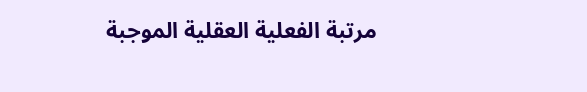مرتبة الفعلية العقلية الموجبة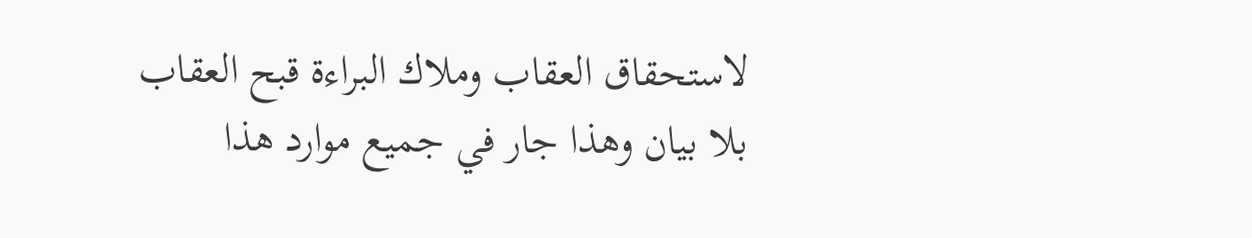لاستحقاق العقاب وملاك البراءة قبح العقاب بلا بيان وهذا جار في جميع موارد هذا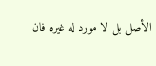الأصل بل لا مورد له غيره فان